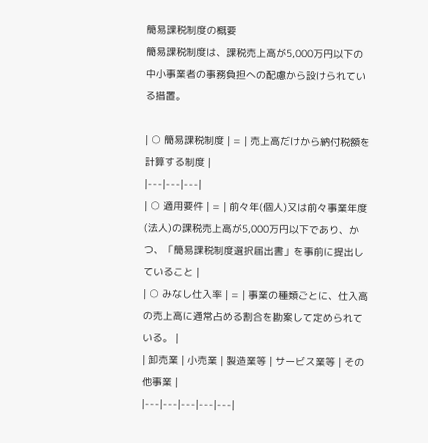簡易課税制度の概要
簡易課税制度は、課税売上高が5,000万円以下の中小事業者の事務負担への配慮から設けられている措置。

| ○ 簡易課税制度 | = | 売上高だけから納付税額を計算する制度 |
|---|---|---|
| ○ 適用要件 | = | 前々年(個人)又は前々事業年度(法人)の課税売上高が5,000万円以下であり、かつ、「簡易課税制度選択届出書」を事前に提出していること |
| ○ みなし仕入率 | = | 事業の種類ごとに、仕入高の売上高に通常占める割合を勘案して定められている。 |
| 卸売業 | 小売業 | 製造業等 | サービス業等 | その他事業 |
|---|---|---|---|---|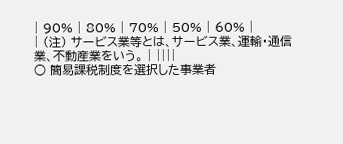| 90% | 80% | 70% | 50% | 60% |
| (注) サービス業等とは、サービス業、運輸・通信業、不動産業をいう。 | ||||
○ 簡易課税制度を選択した事業者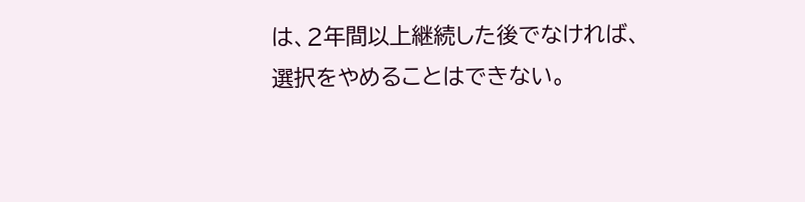は、2年間以上継続した後でなければ、選択をやめることはできない。